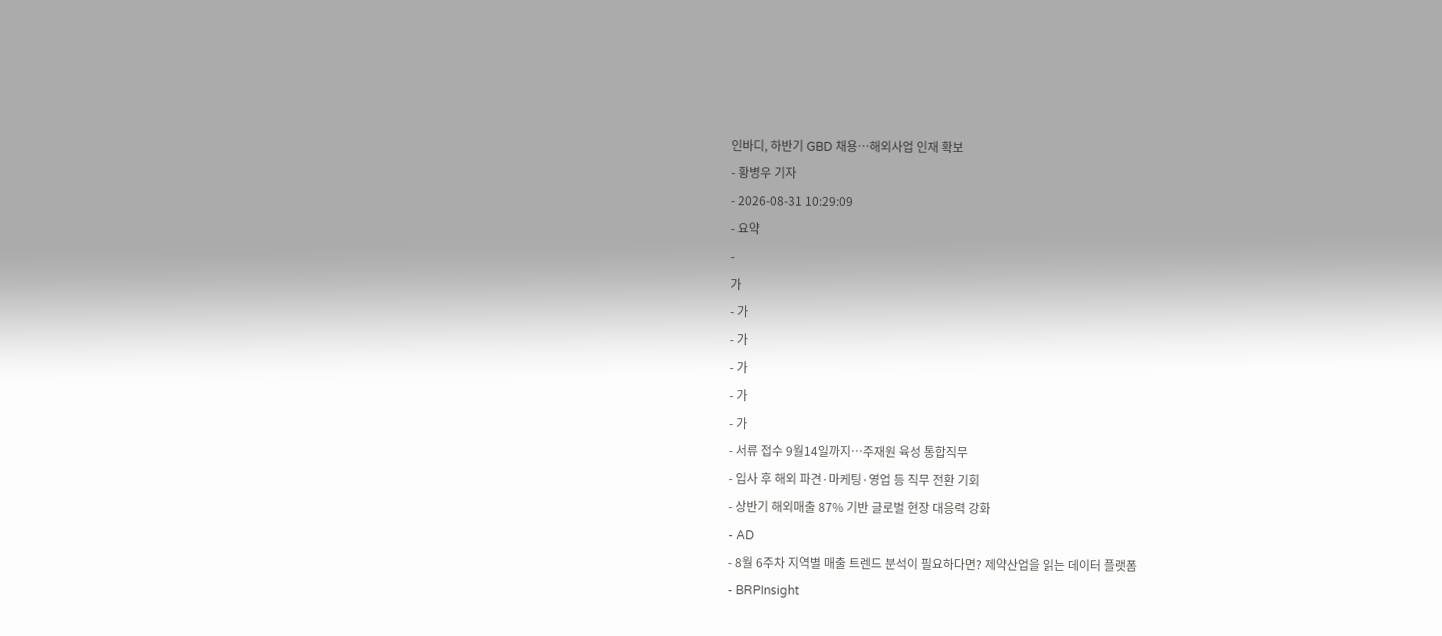인바디, 하반기 GBD 채용…해외사업 인재 확보
- 황병우 기자
- 2026-08-31 10:29:09
- 요약
-
가
- 가
- 가
- 가
- 가
- 가
- 서류 접수 9월14일까지…주재원 육성 통합직무
- 입사 후 해외 파견·마케팅·영업 등 직무 전환 기회
- 상반기 해외매출 87% 기반 글로벌 현장 대응력 강화
- AD
- 8월 6주차 지역별 매출 트렌드 분석이 필요하다면? 제약산업을 읽는 데이터 플랫폼
- BRPInsight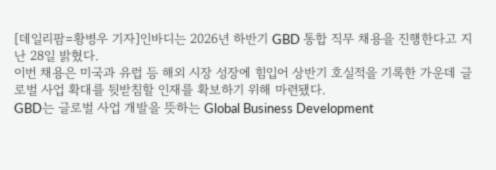[데일리팜=황병우 기자]인바디는 2026년 하반기 GBD 통합 직무 채용을 진행한다고 지난 28일 밝혔다.
이번 채용은 미국과 유럽 등 해외 시장 성장에 힘입어 상반기 호실적을 기록한 가운데 글로벌 사업 확대를 뒷받침할 인재를 확보하기 위해 마련됐다.
GBD는 글로벌 사업 개발을 뜻하는 Global Business Development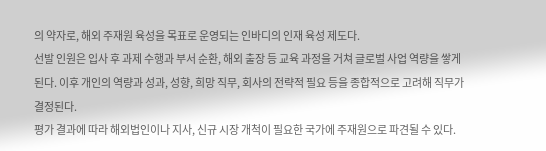의 약자로, 해외 주재원 육성을 목표로 운영되는 인바디의 인재 육성 제도다.
선발 인원은 입사 후 과제 수행과 부서 순환, 해외 출장 등 교육 과정을 거쳐 글로벌 사업 역량을 쌓게 된다. 이후 개인의 역량과 성과, 성향, 희망 직무, 회사의 전략적 필요 등을 종합적으로 고려해 직무가 결정된다.
평가 결과에 따라 해외법인이나 지사, 신규 시장 개척이 필요한 국가에 주재원으로 파견될 수 있다.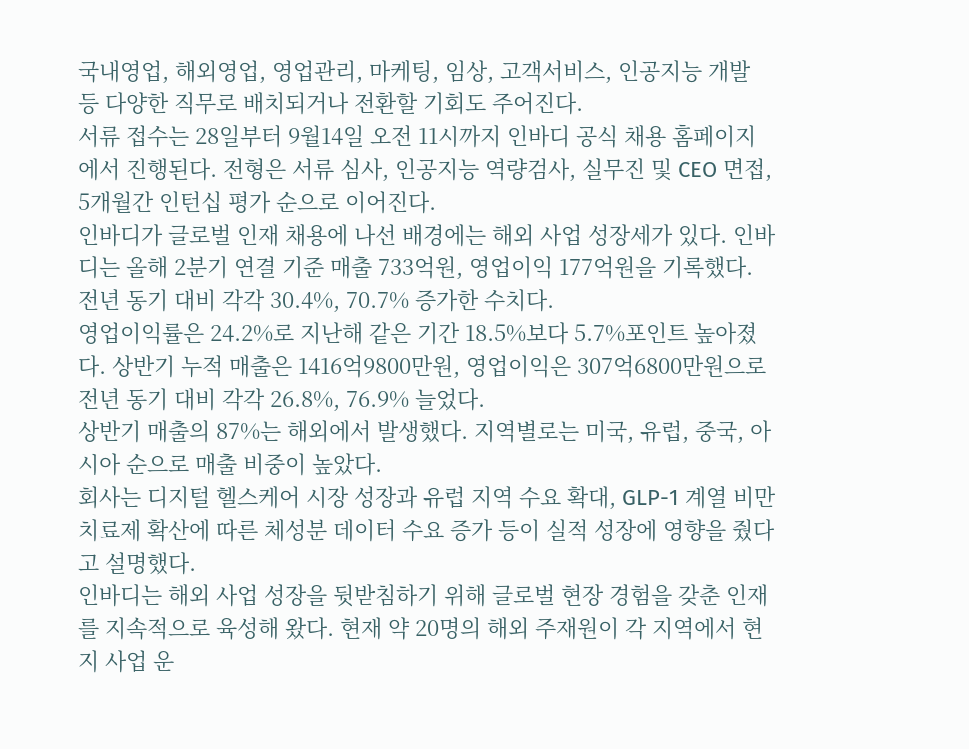국내영업, 해외영업, 영업관리, 마케팅, 임상, 고객서비스, 인공지능 개발 등 다양한 직무로 배치되거나 전환할 기회도 주어진다.
서류 접수는 28일부터 9월14일 오전 11시까지 인바디 공식 채용 홈페이지에서 진행된다. 전형은 서류 심사, 인공지능 역량검사, 실무진 및 CEO 면접, 5개월간 인턴십 평가 순으로 이어진다.
인바디가 글로벌 인재 채용에 나선 배경에는 해외 사업 성장세가 있다. 인바디는 올해 2분기 연결 기준 매출 733억원, 영업이익 177억원을 기록했다. 전년 동기 대비 각각 30.4%, 70.7% 증가한 수치다.
영업이익률은 24.2%로 지난해 같은 기간 18.5%보다 5.7%포인트 높아졌다. 상반기 누적 매출은 1416억9800만원, 영업이익은 307억6800만원으로 전년 동기 대비 각각 26.8%, 76.9% 늘었다.
상반기 매출의 87%는 해외에서 발생했다. 지역별로는 미국, 유럽, 중국, 아시아 순으로 매출 비중이 높았다.
회사는 디지털 헬스케어 시장 성장과 유럽 지역 수요 확대, GLP-1 계열 비만치료제 확산에 따른 체성분 데이터 수요 증가 등이 실적 성장에 영향을 줬다고 설명했다.
인바디는 해외 사업 성장을 뒷받침하기 위해 글로벌 현장 경험을 갖춘 인재를 지속적으로 육성해 왔다. 현재 약 20명의 해외 주재원이 각 지역에서 현지 사업 운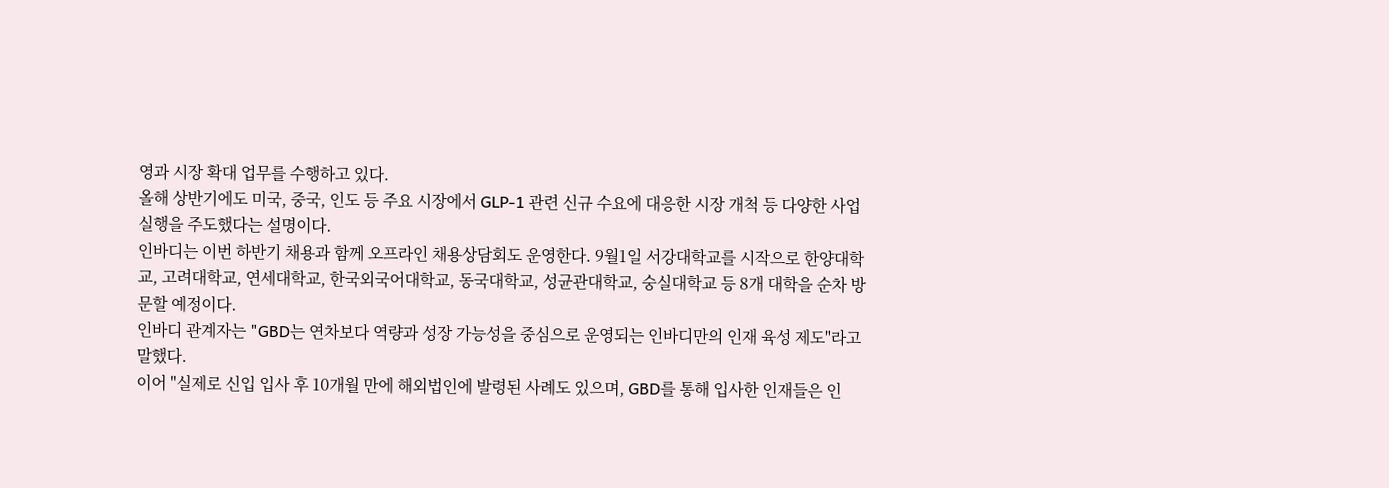영과 시장 확대 업무를 수행하고 있다.
올해 상반기에도 미국, 중국, 인도 등 주요 시장에서 GLP-1 관련 신규 수요에 대응한 시장 개척 등 다양한 사업 실행을 주도했다는 설명이다.
인바디는 이번 하반기 채용과 함께 오프라인 채용상담회도 운영한다. 9월1일 서강대학교를 시작으로 한양대학교, 고려대학교, 연세대학교, 한국외국어대학교, 동국대학교, 성균관대학교, 숭실대학교 등 8개 대학을 순차 방문할 예정이다.
인바디 관계자는 "GBD는 연차보다 역량과 성장 가능성을 중심으로 운영되는 인바디만의 인재 육성 제도"라고 말했다.
이어 "실제로 신입 입사 후 10개월 만에 해외법인에 발령된 사례도 있으며, GBD를 통해 입사한 인재들은 인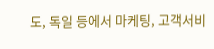도, 독일 등에서 마케팅, 고객서비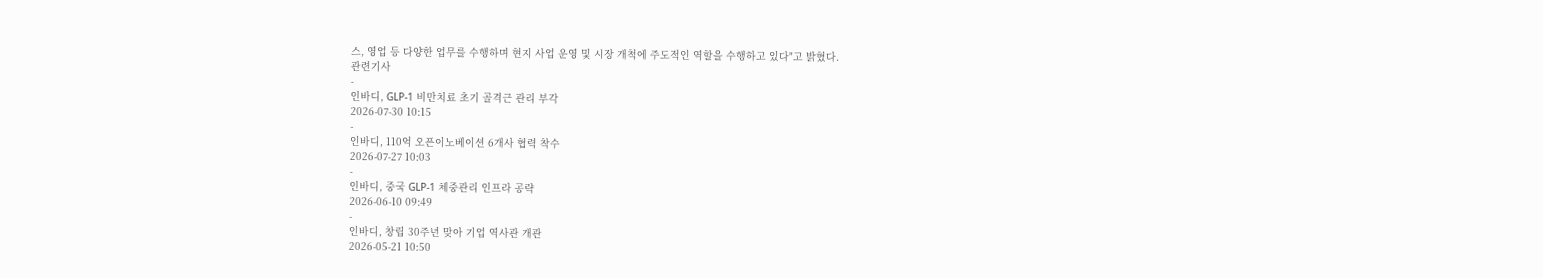스, 영업 등 다양한 업무를 수행하며 현지 사업 운영 및 시장 개척에 주도적인 역할을 수행하고 있다"고 밝혔다.
관련기사
-
인바디, GLP-1 비만치료 초기 골격근 관리 부각
2026-07-30 10:15
-
인바디, 110억 오픈이노베이션 6개사 협력 착수
2026-07-27 10:03
-
인바디, 중국 GLP-1 체중관리 인프라 공략
2026-06-10 09:49
-
인바디, 창립 30주년 맞아 기업 역사관 개관
2026-05-21 10:50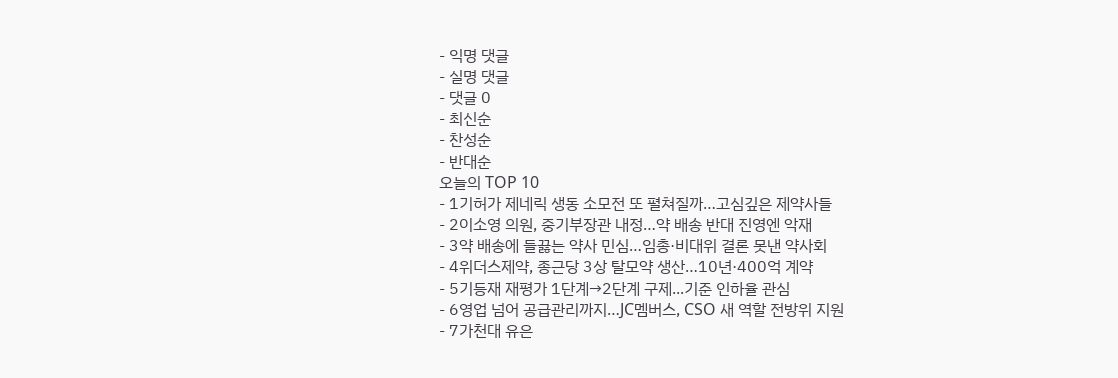- 익명 댓글
- 실명 댓글
- 댓글 0
- 최신순
- 찬성순
- 반대순
오늘의 TOP 10
- 1기허가 제네릭 생동 소모전 또 펼쳐질까…고심깊은 제약사들
- 2이소영 의원, 중기부장관 내정…약 배송 반대 진영엔 악재
- 3약 배송에 들끓는 약사 민심…임총·비대위 결론 못낸 약사회
- 4위더스제약, 종근당 3상 탈모약 생산…10년·400억 계약
- 5기등재 재평가 1단계→2단계 구제...기준 인하율 관심
- 6영업 넘어 공급관리까지…JC멤버스, CSO 새 역할 전방위 지원
- 7가천대 유은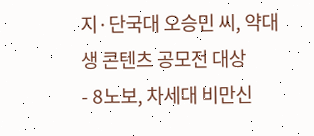지·단국대 오승민 씨, 약대생 콘텐츠 공모전 대상
- 8노보, 차세대 비만신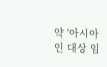약 '아시아인 대상 임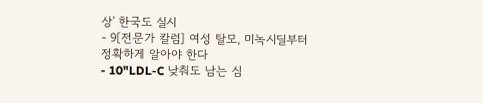상' 한국도 실시
- 9[전문가 칼럼] 여성 탈모, 미녹시딜부터 정확하게 알아야 한다
- 10"LDL-C 낮춰도 남는 심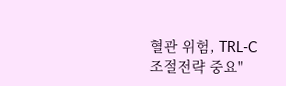혈관 위험, TRL-C 조절전략 중요"